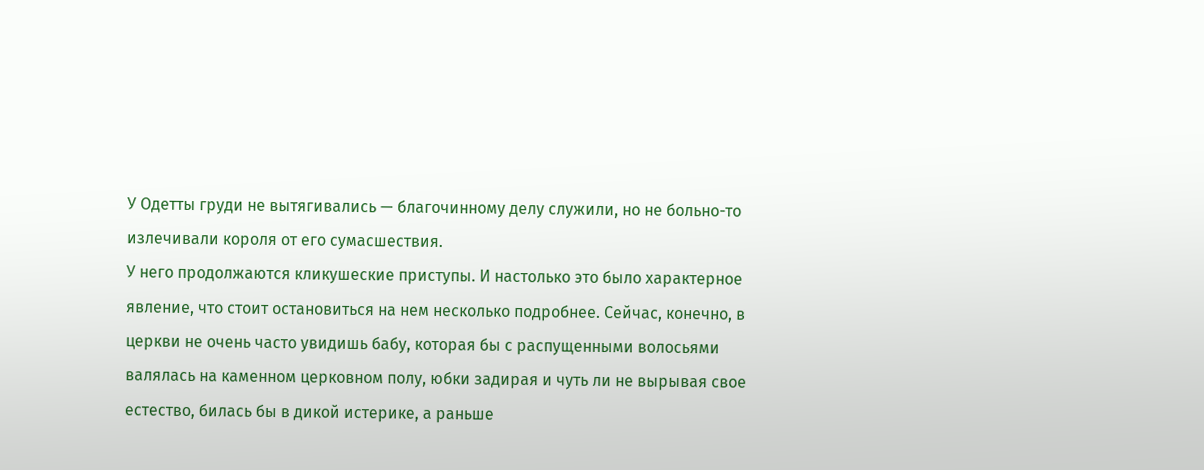У Одетты груди не вытягивались — благочинному делу служили, но не больно-то излечивали короля от его сумасшествия.
У него продолжаются кликушеские приступы. И настолько это было характерное явление, что стоит остановиться на нем несколько подробнее. Сейчас, конечно, в церкви не очень часто увидишь бабу, которая бы с распущенными волосьями валялась на каменном церковном полу, юбки задирая и чуть ли не вырывая свое естество, билась бы в дикой истерике, а раньше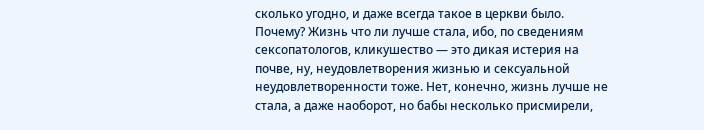сколько угодно, и даже всегда такое в церкви было. Почему? Жизнь что ли лучше стала, ибо, по сведениям сексопатологов, кликушество — это дикая истерия на почве, ну, неудовлетворения жизнью и сексуальной неудовлетворенности тоже. Нет, конечно, жизнь лучше не стала, а даже наоборот, но бабы несколько присмирели,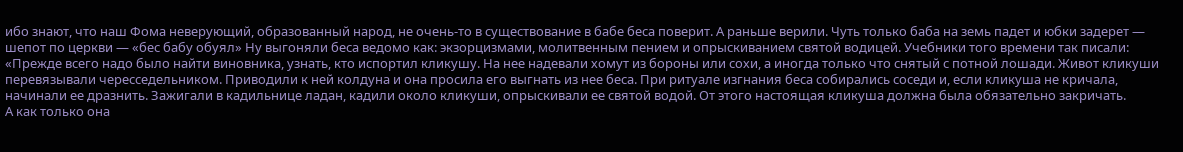ибо знают, что наш Фома неверующий, образованный народ, не очень-то в существование в бабе беса поверит. А раньше верили. Чуть только баба на земь падет и юбки задерет — шепот по церкви — «бес бабу обуял» Ну выгоняли беса ведомо как: экзорцизмами, молитвенным пением и опрыскиванием святой водицей. Учебники того времени так писали: «Прежде всего надо было найти виновника, узнать, кто испортил кликушу. На нее надевали хомут из бороны или сохи, а иногда только что снятый с потной лошади. Живот кликуши перевязывали чересседельником. Приводили к ней колдуна и она просила его выгнать из нее беса. При ритуале изгнания беса собирались соседи и, если кликуша не кричала, начинали ее дразнить. Зажигали в кадильнице ладан, кадили около кликуши, опрыскивали ее святой водой. От этого настоящая кликуша должна была обязательно закричать.
А как только она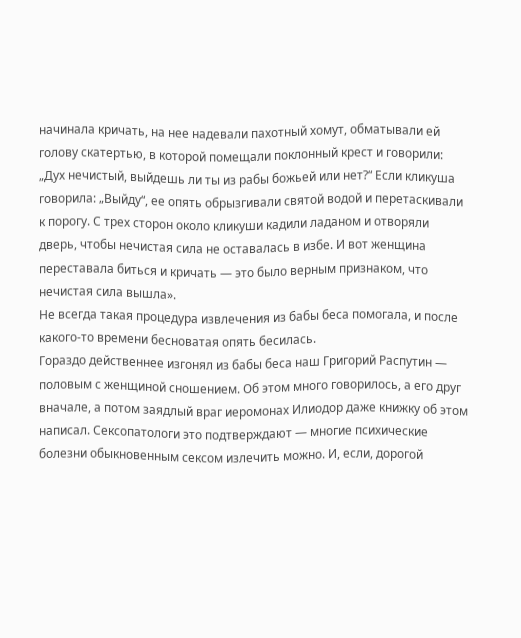начинала кричать, на нее надевали пахотный хомут, обматывали ей голову скатертью, в которой помещали поклонный крест и говорили: „Дух нечистый, выйдешь ли ты из рабы божьей или нет?“ Если кликуша говорила: „Выйду“, ее опять обрызгивали святой водой и перетаскивали к порогу. С трех сторон около кликуши кадили ладаном и отворяли дверь, чтобы нечистая сила не оставалась в избе. И вот женщина переставала биться и кричать — это было верным признаком, что нечистая сила вышла».
Не всегда такая процедура извлечения из бабы беса помогала, и после какого-то времени бесноватая опять бесилась.
Гораздо действеннее изгонял из бабы беса наш Григорий Распутин — половым с женщиной сношением. Об этом много говорилось, а его друг вначале, а потом заядлый враг иеромонах Илиодор даже книжку об этом написал. Сексопатологи это подтверждают — многие психические болезни обыкновенным сексом излечить можно. И, если, дорогой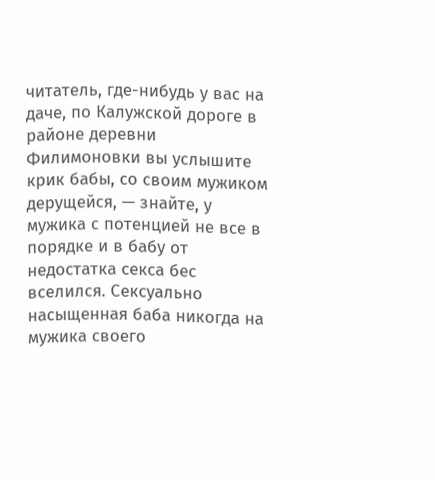читатель, где-нибудь у вас на даче, по Калужской дороге в районе деревни Филимоновки вы услышите крик бабы, со своим мужиком дерущейся, — знайте, у мужика с потенцией не все в порядке и в бабу от недостатка секса бес вселился. Сексуально насыщенная баба никогда на мужика своего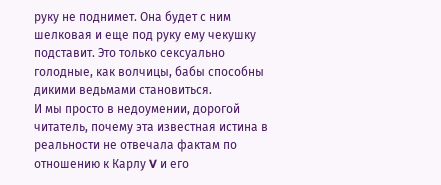руку не поднимет. Она будет с ним шелковая и еще под руку ему чекушку подставит. Это только сексуально голодные, как волчицы, бабы способны дикими ведьмами становиться.
И мы просто в недоумении, дорогой читатель, почему эта известная истина в реальности не отвечала фактам по отношению к Карлу V и его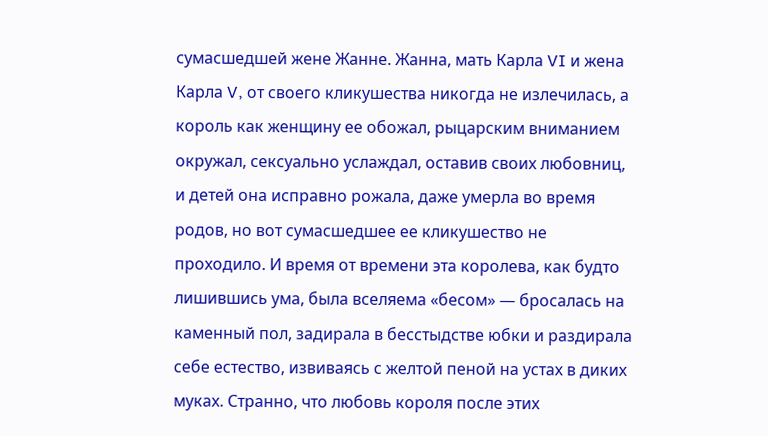сумасшедшей жене Жанне. Жанна, мать Карла VI и жена Карла V, от своего кликушества никогда не излечилась, а король как женщину ее обожал, рыцарским вниманием окружал, сексуально услаждал, оставив своих любовниц, и детей она исправно рожала, даже умерла во время родов, но вот сумасшедшее ее кликушество не проходило. И время от времени эта королева, как будто лишившись ума, была вселяема «бесом» — бросалась на каменный пол, задирала в бесстыдстве юбки и раздирала себе естество, извиваясь с желтой пеной на устах в диких муках. Странно, что любовь короля после этих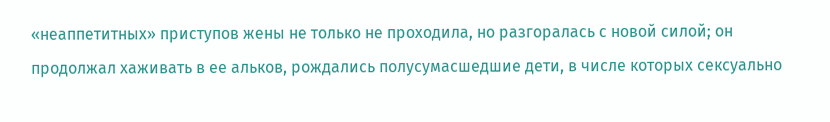«неаппетитных» приступов жены не только не проходила, но разгоралась с новой силой; он продолжал хаживать в ее альков, рождались полусумасшедшие дети, в числе которых сексуально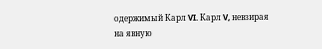одержимый Карл VI. Карл V, невзирая на явную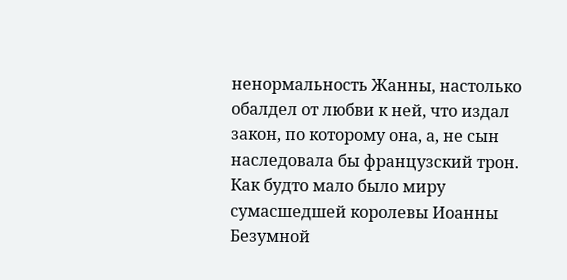ненормальность Жанны, настолько обалдел от любви к ней, что издал закон, по которому она, а, не сын наследовала бы французский трон. Как будто мало было миру сумасшедшей королевы Иоанны Безумной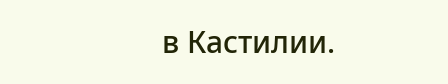в Кастилии.